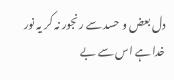دل بعض و حسد سے رنجور نہ کر یہ نور خدا ہے اس سے بے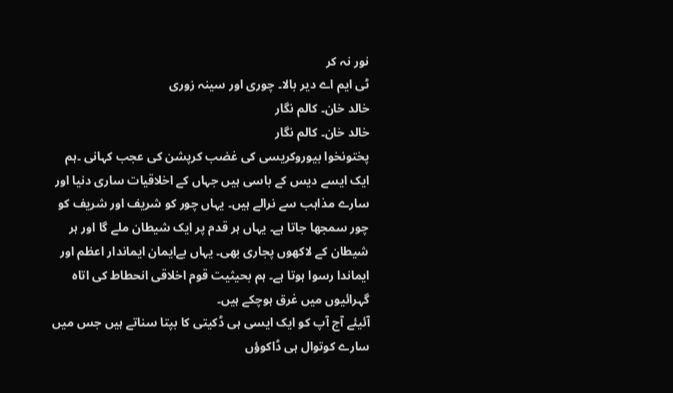نور نہ کر
ٹی ایم اے دیر بالا۔ چوری اور سینہ زوری
خالد خان۔ کالم نگار
خالد خان۔ کالم نگار
پختونخوا بیوروکریسی کی غضب کرپشن کی عجب کہانی ۔ہم ایک ایسے دیس کے باسی ہیں جہاں کے اخلاقیات ساری دنیا اور سارے مذاہب سے نرالے ہیں۔ یہاں چور کو شریف اور شریف کو چور سمجھا جاتا ہے۔ یہاں ہر قدم پر ایک شیطان ملے گا اور ہر شیطان کے لاکھوں پجاری بھی۔ یہاں بےایمان ایماندار اعظم اور ایماندا رسوا ہوتا ہے۔ ہم بحیثیت قوم اخلاقی انحطاط کی اتاہ گہرائیوں میں غرق ہوچکے ہیں۔
آئیئے آج آپ کو ایک ایسی ہی ڈکیتی کا بپتا سناتے ہیں جس میں سارے کوتوال ہی ڈاکوؤں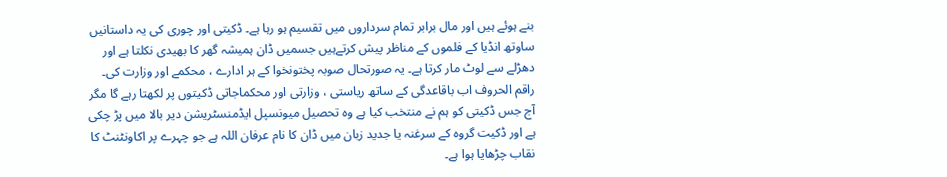بنے ہوئے ہیں اور مال برابر تمام سرداروں میں تقسیم ہو رہا ہے۔ ڈکیتی اور چوری کی یہ داستانیں ساوتھ انڈیا کے فلموں کے مناظر پیش کرتےہیں جسمیں ڈان ہمیشہ گھر کا بھیدی نکلتا ہے اور دھڑلے سے لوٹ مار کرتا ہے۔ یہ صورتحال صوبہ پختونخوا کے ہر ادارے ، محکمے اور وزارت کی۔ راقم الحروف اب باقاعدگی کے ساتھ ریاستی ، وزارتی اور محکماجاتی ڈکیتوں پر لکھتا رہے گا مگر آج جس ڈکیتی کو ہم نے منتخب کیا ہے وہ تحصیل میونسپل ایڈمنسٹریشن دیر بالا میں پڑ چکی ہے اور ڈکیت گروہ کے سرغنہ یا جدید زبان میں ڈان کا نام عرفان اللہ ہے جو چہرے پر اکاونٹنٹ کا نقاب چڑھایا ہوا ہے۔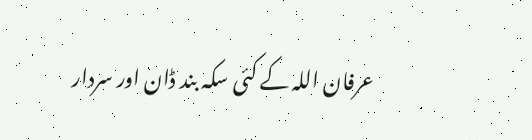عرفان اللہ کے کئی سکہ بند ڈان اور سردار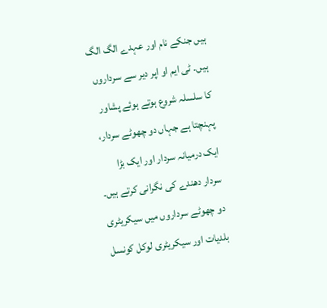ہیں جنکے نام اور عہدے الگ الگ ہیں۔ ٹی ایم او اپر دیر سے سرداروں کا سلسلہ شروع ہوتے ہوئے پشاور پہنچتا ہے جہاں دو چھوٹے سردار، ایک درمیانہ سردار اور ایک بڑا سردار دھندے کی نگرانی کرتے ہیں۔ دو چھوٹے سرداروں میں سیکریٹری بلدیات اور سیکریٹری لوکل کونسل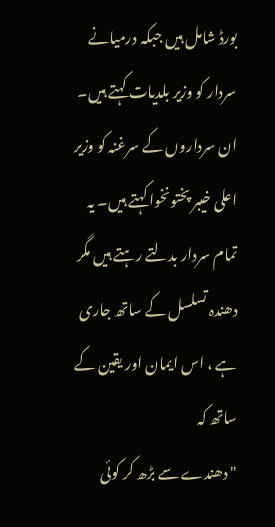بورڈ شامل ہیں جبکہ درمیانے سردار کو وزیر بلدیات کہتے ہیں۔ ان سرداروں کے سرغنہ کو وزیر اعلی خیبر پختونخوا کہتے ہیں۔ یہ تمام سردار بدلتے رہتے ہیں مگر دھندہ تسلسل کے ساتھ جاری ہے ، اس ایمان اور یقین کے ساتھ کہ
" دھندے سے بڑھ کر کوئی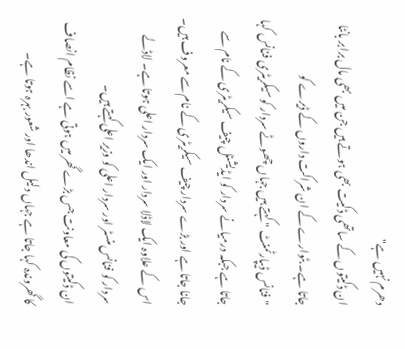دھرم نہیں ہے"
ان ڈکیتوں کے ساتھی ڈکیت بھی ہوتے ہیں جن میں بھی مال برابر بانٹا جاتا ہے۔ بٹوارے کے ان شراکت داروں کے ڈیرے کو
"فنانس ڈیپارٹمنٹ " کہتے ہیں جہاں چھوٹے سردار کو سیکریٹری فنانس کہا جاتا ہے جبکہ درمیانے سردار کو ایڈیشنل چیف سیکریٹری کے نام سے جانا جاتا ہے اور بڑے سردار چیف سیکریٹری کے نام سے معروف ہیں۔ اس کے علاوہ ایک لاڈلا سردار اور ایک سردار اعلی ہوتا ہے۔ لاڈلے سردار کو فنانس منسٹر اور سردار اعلی کو وزیر اعلی کہتے ہیں۔
ان ڈکیتوں کی معاونت جس بڑے گھر میں ہوتی ہے اسے نظام انصاف کا گھروندہ کہا جاتا ہے جہاں دلیل اندھا اور شعور بہرہ ہوتا ہے۔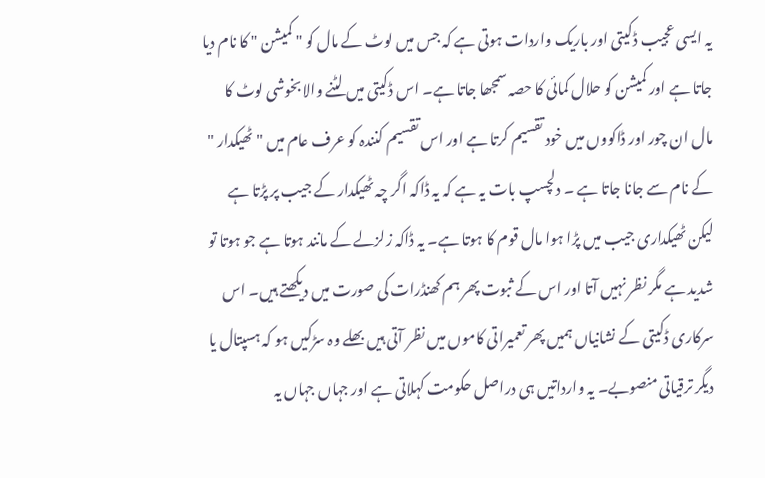یہ ایسی عجیب ڈکیتی اور باریک واردات ہوتی ہے کہ جس میں لوٹ کے مال کو " کمیشن " کا نام دیا جاتا ہے اور کمیشن کو حلال کمائی کا حصہ سمجھا جاتا ہے۔ اس ڈکیتی میں لٹنے والا بخوشی لوٹ کا مال ان چور اور ڈاکووں میں خود تقسیم کرتا ہے اور اس تقسیم کنندہ کو عرف عام میں " ٹھیکدار " کے نام سے جانا جاتا ہے ۔ دلچسپ بات یہ ہے کہ یہ ڈاکہ اگر چہ ٹھیکدار کے جیب پر پڑتا ہے لیکن ٹھیکداری جیب میں پڑا ہوا مال قوم کا ہوتا ہے۔ یہ ڈاکہ زلزلے کے مانند ہوتا ہے جو ہوتا تو شدید ہے مگر نظر نہیں آتا اور اس کے ثبوت پھر ہم کھنڈرات کی صورت میں دیکھتے ہیں۔ اس سرکاری ڈکیتی کے نشانیاں ہمیں پھر تعمیراتی کاموں میں نظر آتی ہیں بھلے وہ سڑکیں ہو کہ ہسپتال یا دیگر ترقیاتی منصوبے۔ یہ وارداتیں ہی دراصل حکومت کہلاتی ہے اور جہاں جہاں یہ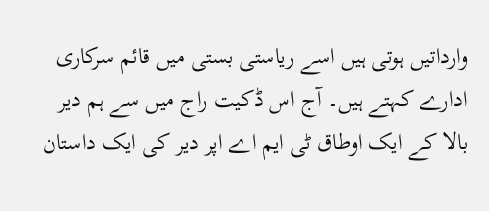وارداتیں ہوتی ہیں اسے ریاستی بستی میں قائم سرکاری ادارے کہتے ہیں۔ آج اس ڈکیت راج میں سے ہم دیر بالا کے ایک اوطاق ٹی ایم اے اپر دیر کی ایک داستان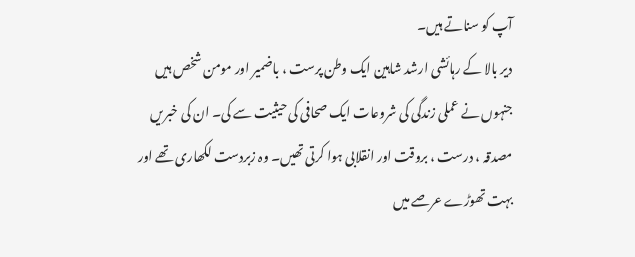آپ کو سناتے ہیں۔
دیر بالا کے رہائشی ارشد شاہین ایک وطن پرست ، باضمیر اور مومن شخص ہیں جنہوں نے عملی زندگی کی شروعات ایک صحافی کی حیثیت سے کی۔ ان کی خبریں مصدقہ ، درست ، بروقت اور انقلابی ہوا کرتی تھیں۔ وہ زبردست لکھاری تھے اور بہت تھوڑے عرصے میں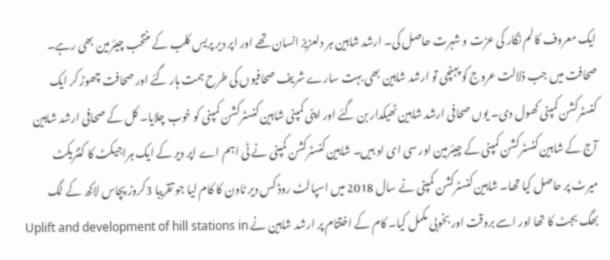ایک معروف کالم نگار کی عزت و شہرت حاصل کی۔ ارشد شاہین ہر دلعزیز انسان تھے اور اپر دیر پریس کلب کے منتخب چیئرمین بھی رہے۔ صحافت میں جب ذلالت عروج کو پہنچی تو ارشد شاہین بھی بہت سارے شریف صحافیوں کی طرح ہمت ہار گئے اور صحافت چھوڑ کر ایک کنسٹرکشن کمپنی کھول دی۔ یوں صحافی ارشد شاہین ٹھیکدار بن گئے اور اپنی کمپنی شاہین کنسٹرکشن کمپنی کو خوب چلایا۔ کل کے صحافی ارشد شاہین آج کے شاہین کنسٹرکشن کمپنی کے چیئرمین اور سی ای او ہیں۔ شاہین کنسٹرکشن کمپنی نے ٹی اہم اے اپر دیر کے ایک ہراجیکٹ کا کنٹریکٹ میرٹ پر حاصل کیا تھا۔ شاہین کنسٹرکشن کمپنی نے سال 2018 میں اسپالٹ روڈ کس دیر ٹاون کا کام لیا جو تقریبا 3کروڑ پچاس لاکھ کے لگ بھگ بجٹ کا تھا اور اسے بروقت اور بخوبی مکمل کیا۔ کام کے اختتام پر ارشد شاہین نے Uplift and development of hill stations in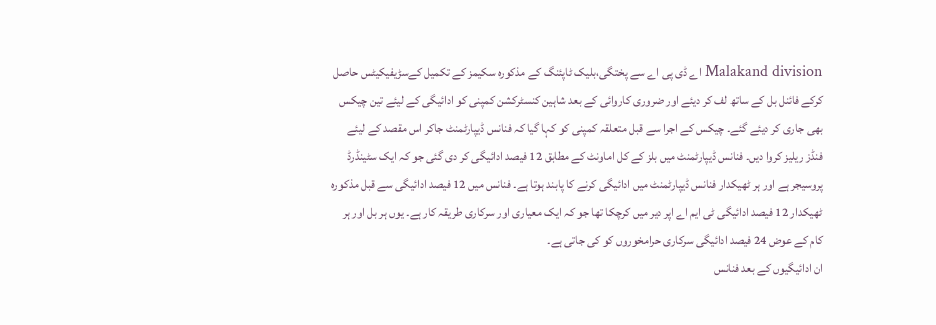Malakand division اے ڈی پی اے سے پختگی،بلیک ٹاپئنگ کے مذکورہ سکیمز کے تکمیل کےسڑیفیکیٹس حاصل کرکے فائنل بل کے ساتھ لف کر دیئے اور ضروری کاروائی کے بعد شاہین کنسٹرکشن کمپنی کو ادائیگی کے لیئے تین چیکس بھی جاری کر دیئے گئے۔ چیکس کے اجرا سے قبل متعلقہ کمپنی کو کہا گیا کہ فنانس ڈیپارٹمنٹ جاکر اس مقصد کے لیئے فنڈز ریلیز کروا دیں۔ فنانس ڈیپارٹمنٹ میں بلز کے کل اماونٹ کے مطابق 12 فیصد ادائیگی کر دی گئی جو کہ ایک سٹینڈرڈ پروسیجر ہے اور ہر ٹھیکدار فنانس ڈیپارٹمنٹ میں ادائیگی کرنے کا پابند ہوتا ہے۔ فنانس میں 12 فیصد ادائیگی سے قبل مذکورہ ٹھیکدار 12 فیصد ادائیگی ٹی ایم اے اپر دیر میں کرچکا تھا جو کہ ایک معیاری اور سرکاری طریقہ کار ہے۔ یوں ہر بل اور ہر کام کے عوض 24 فیصد ادائیگی سرکاری حرامخوروں کو کی جاتی ہے۔
ان ادائیگیوں کے بعد فنانس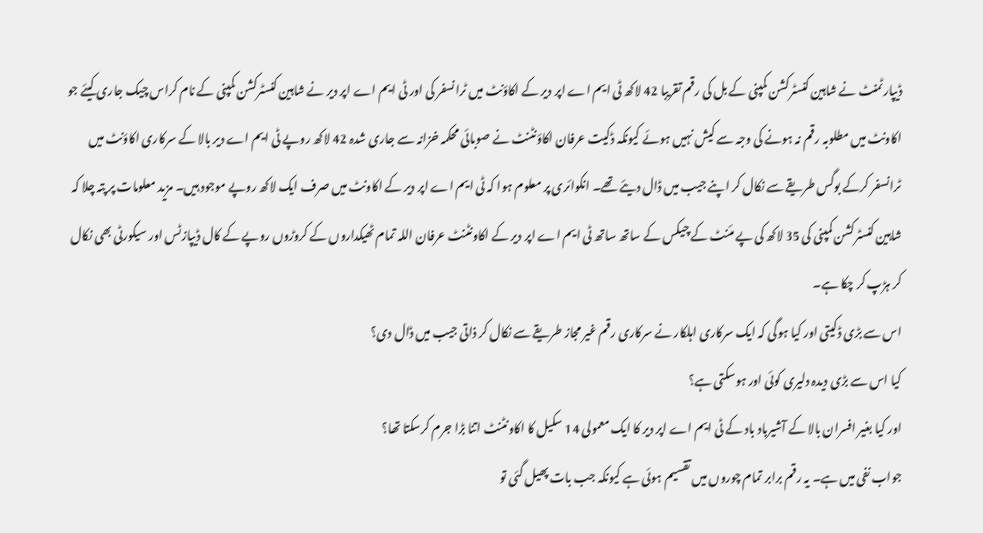ڈیپارٹمنٹ نے شاہین کنسٹرکشن کمپنی کے بل کی رقم تقریبا 42 لاکھ ٹی ایم اے اپر دیر کے اکاؤنٹ میں ٹرانسفر کی اور ٹی ایم اے اپر دیر نے شاہین کنسٹرکشن کمپنی کے نام کراس چیک جاری کیئے جو اکاونٹ میں مطلوبہ رقم نہ ہونے کی وجہ سے کیش نہیں ہوئے کیونکہ ڈکیت عرفان اکاؤنٹنٹ نے صوبائی محکمہ خزانہ سے جاری شدہ 42 لاکھ روپے ٹی ایم اے دیر بالا کے سرکاری اکاؤنٹ میں ٹرانسفر کرکے بوگس طریقے سے نکال کر اپنے جیب میں ڈال دیئے تھے۔ انکوائری پر معلوم ہوا کہ ٹی ایم اے اپر دیر کے اکاونٹ میں صرف ایک لاکھ روپے موجود ہیں۔ مزید معلومات پر پتہ چلا کہ شاہین کنسٹرکشن کمپنی کی 35 لاکھ کی پے مئنٹ کے چیکس کے ساتھ ساتھ ٹی ایم اے اپر دیر کے اکاونٹنٹ عرفان اللہ تمام ٹھیکداروں کے کروڑوں روپے کے کال ڈیپازٹس اور سیکورٹی بھی نکال کر ہڑپ کر چکا ہے۔
اس سے بڑی ڈکیتی اور کیا ہوگی کہ ایک سرکاری اہلکار نے سرکاری رقم غیر مجاز طریقے سے نکال کر ذاتی جیب میں ڈال دی؟
کیا اس سے بڑی دیدہ دلیری کوئی اور ہوسکتی ہے؟
اور کیا بغیر افسران بالا کے آشیرباد باد کے ٹی ایم اے اپر دیر کا ایک معمولی 14 سکیل کا اکاونٹنٹ اتنا بڑا جرم کرسکتا تھا؟
جواب نفی میں ہے۔ یہ رقم برابر تمام چوروں میں تقسیم ہوئی ہے کیونکہ جب بات پھیل گئی تو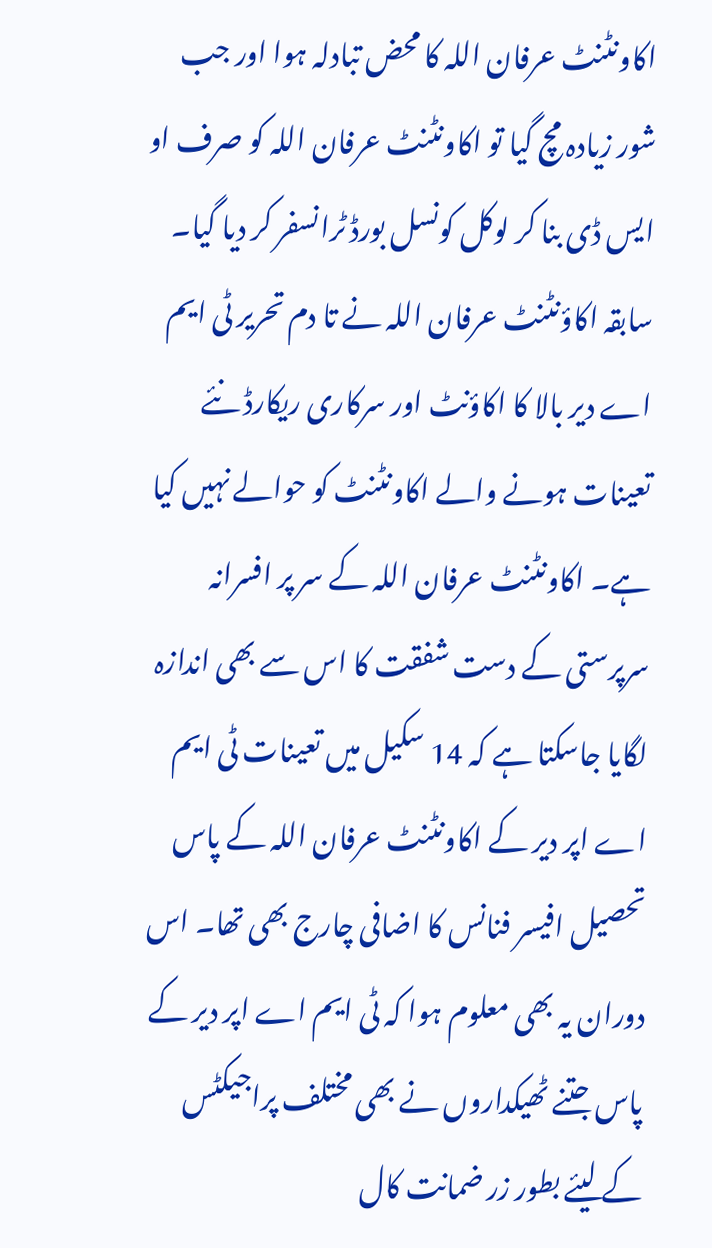اکاونٹنٹ عرفان اللہ کا محض تبادلہ ہوا اور جب شور زیادہ مچ گیا تو اکاونٹنٹ عرفان اللہ کو صرف او ایس ڈی بنا کر لوکل کونسل بورڈ ٹرانسفر کر دیا گیا۔ سابقہ اکاؤنٹنٹ عرفان اللہ نے تا دم تحریر ٹی ایم اے دیر بالا کا اکاؤنٹ اور سرکاری ریکارڈ نئے تعینات ہونے والے اکاونٹنٹ کو حوالے نہیں کیا ہے۔ اکاونٹنٹ عرفان اللہ کے سر پر افسرانہ سرپرستی کے دست شفقت کا اس سے بھی اندازہ لگایا جاسکتا ہے کہ 14 سکیل میں تعینات ٹی ایم اے اپر دیر کے اکاونٹنٹ عرفان اللہ کے پاس تحصیل افیسر فنانس کا اضافی چارج بھی تھا۔ اس دوران یہ بھی معلوم ہوا کہ ٹی ایم اے اپر دیر کے پاس جتنے ٹھیکداروں نے بھی مختلف پراجیکٹس کے لیئے بطور زر ضمانت کال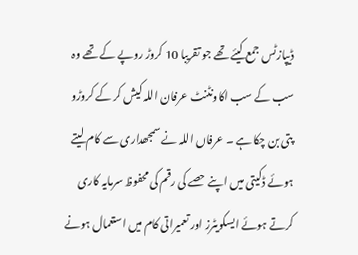ڈیپازٹس جمع کیئے تھے جو تقریبا 10 کروڑ روپے کے تھے وہ سب کے سب اکاونٹنٹ عرفان اللہ کیش کر کے کروڑو پتی بن چکا ہے ۔ عرفاں اللہ نے سمجھداری سے کام لیتے ہوئے ڈکیتی میں اپنے حصے کی رقم کی محفوظ سرمایہ کاری کرتے ہوئے ایسکویٹرز اور تعمیراتی کام میں استعمال ہونے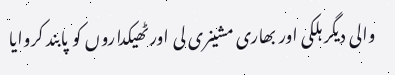والی دیگر ہلکی اور بھاری مشینری لی اور ٹھیکداروں کو پابند کروایا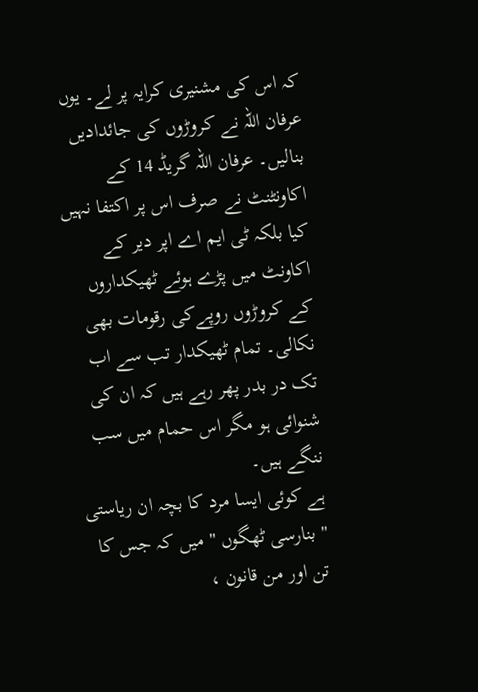کہ اس کی مشنیری کرایہ پر لے۔ یوں عرفان اللہ نے کروڑوں کی جائدادیں بنالیں۔ عرفان اللہ گریڈ 14 کے اکاونٹنٹ نے صرف اس پر اکتفا نہیں کیا بلکہ ٹی ایم اے اپر دیر کے اکاونٹ میں پڑے ہوئے ٹھیکداروں کے کروڑوں روپےکی رقومات بھی نکالی۔ تمام ٹھیکدار تب سے اب تک در بدر پھر رہے ہیں کہ ان کی شنوائی ہو مگر اس حمام میں سب ننگے ہیں۔
ہے کوئی ایسا مرد کا بچہ ان ریاستی " بنارسی ٹھگوں " میں کہ جس کا تن اور من قانون ،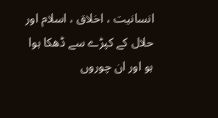انسانیت ، اخلاق ، اسلام اور حلال کے کپڑے سے ڈھکا ہوا ہو اور ان چوروں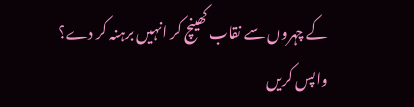کے چہروں سے نقاب کھینچ کر انہیں برہنہ کر دے؟
واپس کریں